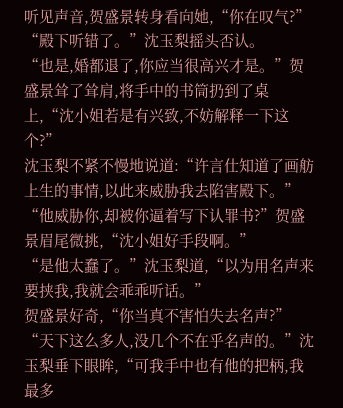听见声音,贺盛景转身看向她,“你在叹气?”
“殿下听错了。”沈玉梨摇头否认。
“也是,婚都退了,你应当很高兴才是。”贺盛景耸了耸肩,将手中的书筒扔到了桌上,“沈小姐若是有兴致,不妨解释一下这个?”
沈玉梨不紧不慢地说道:“许言仕知道了画舫上生的事情,以此来威胁我去陷害殿下。”
“他威胁你,却被你逼着写下认罪书?”贺盛景眉尾微挑,“沈小姐好手段啊。”
“是他太蠢了。”沈玉梨道,“以为用名声来要挟我,我就会乖乖听话。”
贺盛景好奇,“你当真不害怕失去名声?”
“天下这么多人,没几个不在乎名声的。”沈玉梨垂下眼眸,“可我手中也有他的把柄,我最多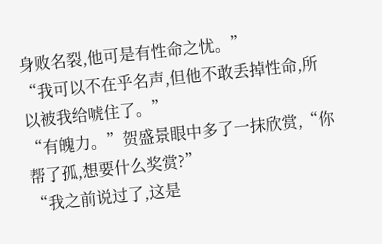身败名裂,他可是有性命之忧。”
“我可以不在乎名声,但他不敢丢掉性命,所以被我给唬住了。”
“有魄力。”贺盛景眼中多了一抹欣赏,“你帮了孤,想要什么奖赏?”
“我之前说过了,这是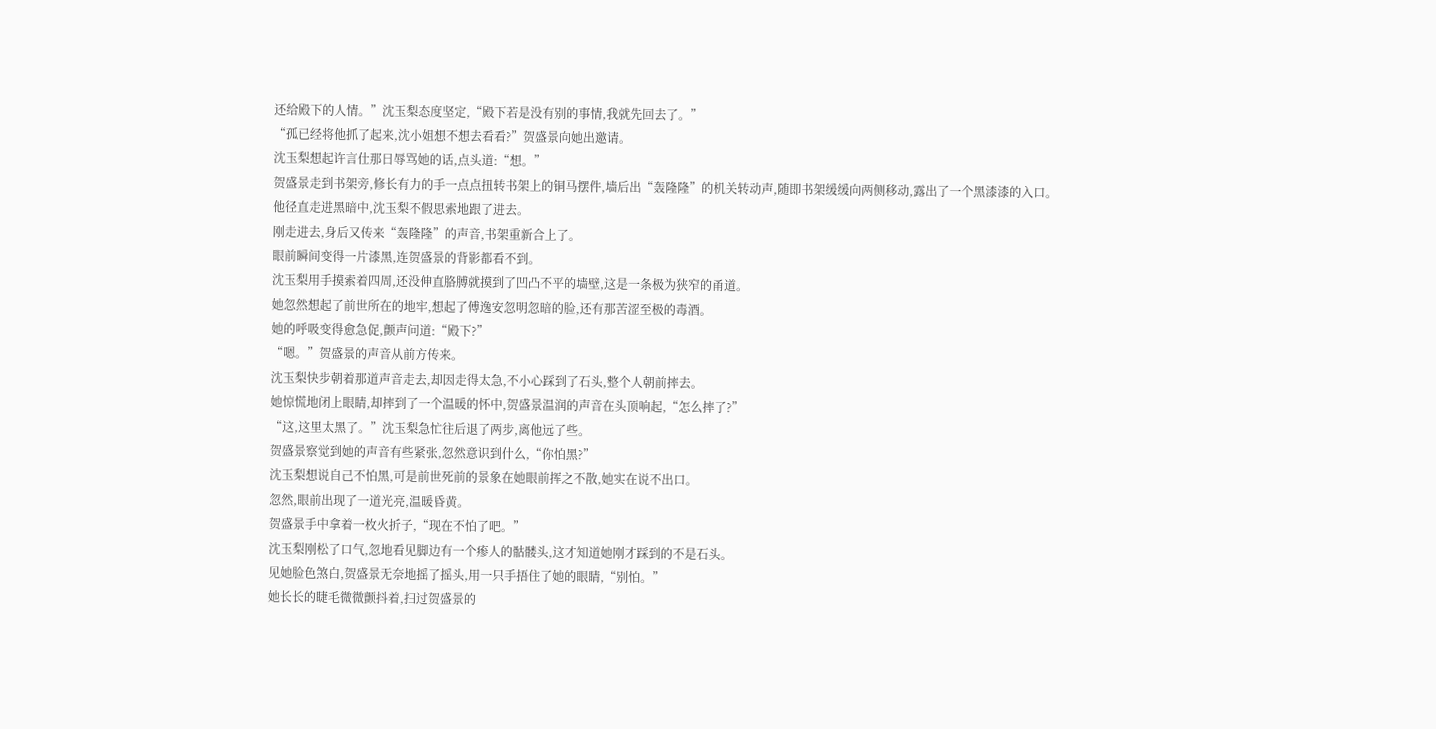还给殿下的人情。”沈玉梨态度坚定,“殿下若是没有别的事情,我就先回去了。”
“孤已经将他抓了起来,沈小姐想不想去看看?”贺盛景向她出邀请。
沈玉梨想起许言仕那日辱骂她的话,点头道:“想。”
贺盛景走到书架旁,修长有力的手一点点扭转书架上的铜马摆件,墙后出“轰隆隆”的机关转动声,随即书架缓缓向两侧移动,露出了一个黑漆漆的入口。
他径直走进黑暗中,沈玉梨不假思索地跟了进去。
刚走进去,身后又传来“轰隆隆”的声音,书架重新合上了。
眼前瞬间变得一片漆黑,连贺盛景的背影都看不到。
沈玉梨用手摸索着四周,还没伸直胳膊就摸到了凹凸不平的墙壁,这是一条极为狭窄的甬道。
她忽然想起了前世所在的地牢,想起了傅逸安忽明忽暗的脸,还有那苦涩至极的毒酒。
她的呼吸变得愈急促,颤声问道:“殿下?”
“嗯。”贺盛景的声音从前方传来。
沈玉梨快步朝着那道声音走去,却因走得太急,不小心踩到了石头,整个人朝前摔去。
她惊慌地闭上眼睛,却摔到了一个温暖的怀中,贺盛景温润的声音在头顶响起,“怎么摔了?”
“这,这里太黑了。”沈玉梨急忙往后退了两步,离他远了些。
贺盛景察觉到她的声音有些紧张,忽然意识到什么,“你怕黑?”
沈玉梨想说自己不怕黑,可是前世死前的景象在她眼前挥之不散,她实在说不出口。
忽然,眼前出现了一道光亮,温暖昏黄。
贺盛景手中拿着一枚火折子,“现在不怕了吧。”
沈玉梨刚松了口气,忽地看见脚边有一个瘆人的骷髅头,这才知道她刚才踩到的不是石头。
见她脸色煞白,贺盛景无奈地摇了摇头,用一只手捂住了她的眼睛,“别怕。”
她长长的睫毛微微颤抖着,扫过贺盛景的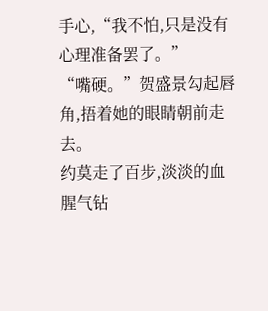手心,“我不怕,只是没有心理准备罢了。”
“嘴硬。”贺盛景勾起唇角,捂着她的眼睛朝前走去。
约莫走了百步,淡淡的血腥气钻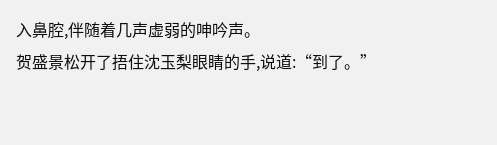入鼻腔,伴随着几声虚弱的呻吟声。
贺盛景松开了捂住沈玉梨眼睛的手,说道:“到了。”